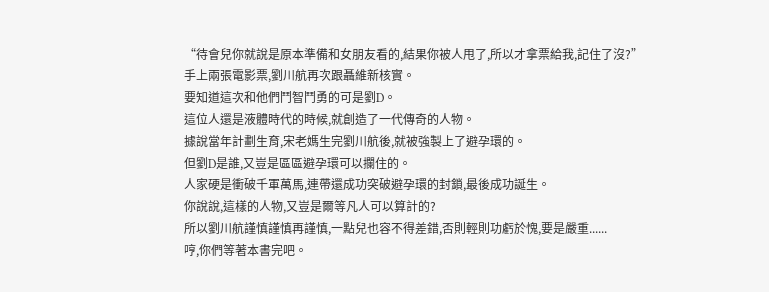“待會兒你就說是原本準備和女朋友看的,結果你被人甩了,所以才拿票給我,記住了沒?”
手上兩張電影票,劉川航再次跟聶維新核實。
要知道這次和他們鬥智鬥勇的可是劉D。
這位人還是液體時代的時候,就創造了一代傳奇的人物。
據說當年計劃生育,宋老媽生完劉川航後,就被強製上了避孕環的。
但劉D是誰,又豈是區區避孕環可以攔住的。
人家硬是衝破千軍萬馬,連帶還成功突破避孕環的封鎖,最後成功誕生。
你說說,這樣的人物,又豈是爾等凡人可以算計的?
所以劉川航謹慎謹慎再謹慎,一點兒也容不得差錯,否則輕則功虧於愧,要是嚴重......
哼,你們等著本書完吧。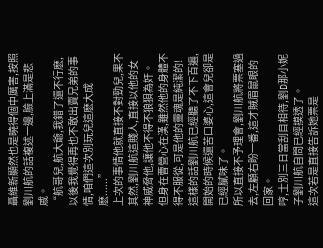聶維新顯然也是曉得個中厲害,按照劉川航的話複述一邊,臉上滿是悲戚。
“航哥兒,航大爺,我錯了還不行麽,以後我覺得再也不敢出賣兄弟的事情,咱們這次別玩兒這麽大成麽......”
上次的事情他就直接不對勁兒,果不其然,劉川航這賤人,直接以他的女神威脅他,讓他不得不狼狽為奸。
但身在曹營心在漢,雖然他的身體不得不服從,可是他的靈魂是純潔的!
這樣的話劉川航已經聽了不下百遍,開始的時候還苦口婆心,這會兒卻是已經膩味了。
所以直接不予理會,劉川航將票塞過去,左顧右盼一番,這才賊眉鼠眼的回家。
哼,士別三日當刮目相待,劉D那小妮子劉川航自問已經摸透了。
這次若是直接告訴她票是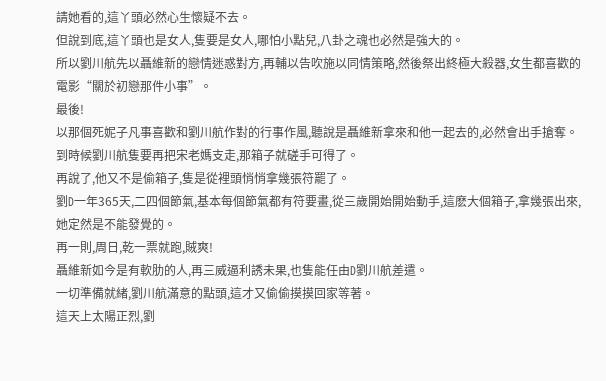請她看的,這丫頭必然心生懷疑不去。
但說到底,這丫頭也是女人,隻要是女人,哪怕小點兒,八卦之魂也必然是強大的。
所以劉川航先以聶維新的戀情迷惑對方,再輔以告吹施以同情策略,然後祭出終極大殺器,女生都喜歡的電影“關於初戀那件小事”。
最後!
以那個死妮子凡事喜歡和劉川航作對的行事作風,聽說是聶維新拿來和他一起去的,必然會出手搶奪。
到時候劉川航隻要再把宋老媽支走,那箱子就磋手可得了。
再說了,他又不是偷箱子,隻是從裡頭悄悄拿幾張符罷了。
劉D一年365天,二四個節氣,基本每個節氣都有符要畫,從三歲開始開始動手,這麽大個箱子,拿幾張出來,她定然是不能發覺的。
再一則,周日,乾一票就跑,賊爽!
聶維新如今是有軟肋的人,再三威逼利誘未果,也隻能任由D劉川航差遣。
一切準備就緒,劉川航滿意的點頭,這才又偷偷摸摸回家等著。
這天上太陽正烈,劉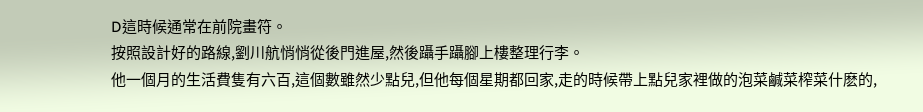D這時候通常在前院畫符。
按照設計好的路線,劉川航悄悄從後門進屋,然後躡手躡腳上樓整理行李。
他一個月的生活費隻有六百,這個數雖然少點兒,但他每個星期都回家,走的時候帶上點兒家裡做的泡菜鹹菜榨菜什麽的,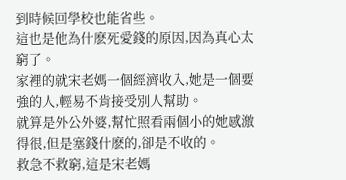到時候回學校也能省些。
這也是他為什麽死愛錢的原因,因為真心太窮了。
家裡的就宋老媽一個經濟收入,她是一個要強的人,輕易不肯接受別人幫助。
就算是外公外婆,幫忙照看兩個小的她感激得很,但是塞錢什麽的,卻是不收的。
救急不救窮,這是宋老媽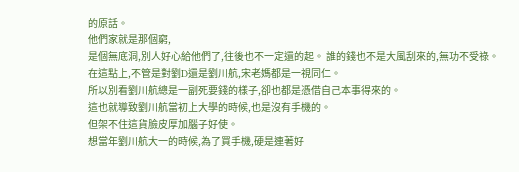的原話。
他們家就是那個窮,
是個無底洞,別人好心給他們了,往後也不一定還的起。 誰的錢也不是大風刮來的,無功不受祿。
在這點上,不管是對劉D還是劉川航,宋老媽都是一視同仁。
所以別看劉川航總是一副死要錢的樣子,卻也都是憑借自己本事得來的。
這也就導致劉川航當初上大學的時候,也是沒有手機的。
但架不住這貨臉皮厚加腦子好使。
想當年劉川航大一的時候,為了買手機,硬是連著好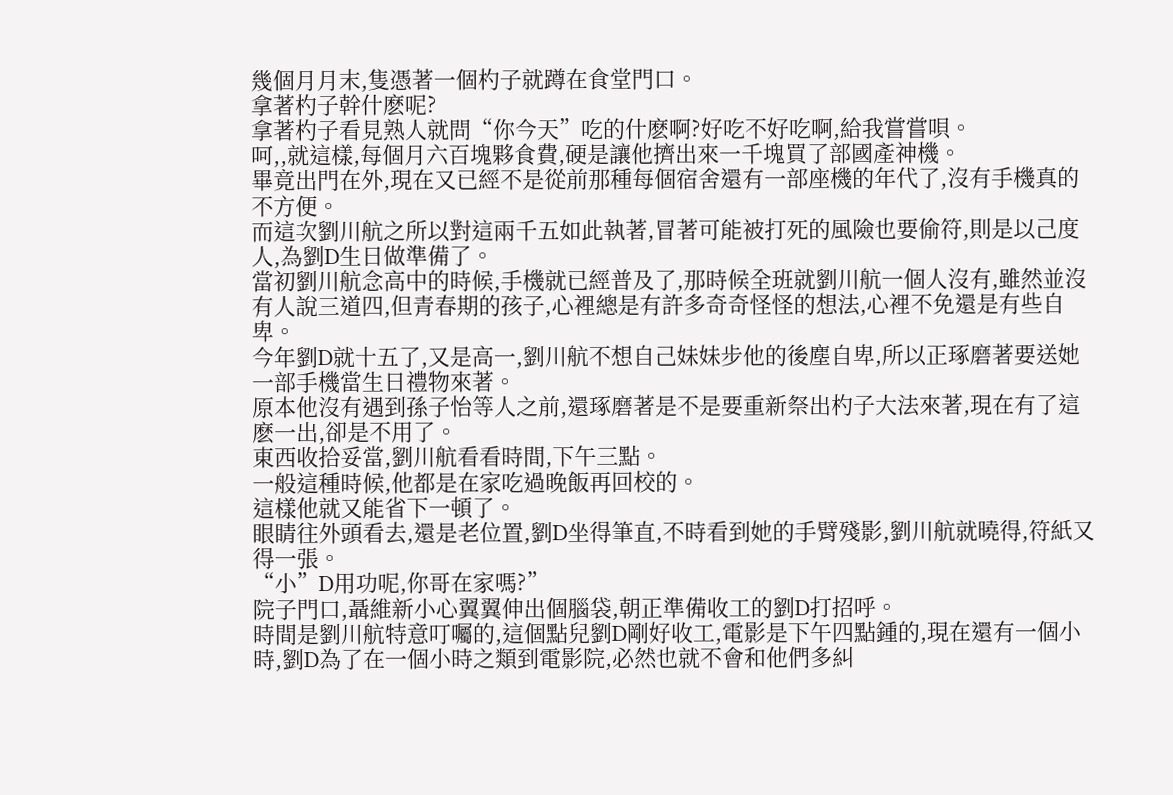幾個月月末,隻憑著一個杓子就蹲在食堂門口。
拿著杓子幹什麽呢?
拿著杓子看見熟人就問“你今天”吃的什麽啊?好吃不好吃啊,給我嘗嘗唄。
呵,,就這樣,每個月六百塊夥食費,硬是讓他擠出來一千塊買了部國產神機。
畢竟出門在外,現在又已經不是從前那種每個宿舍還有一部座機的年代了,沒有手機真的不方便。
而這次劉川航之所以對這兩千五如此執著,冒著可能被打死的風險也要偷符,則是以己度人,為劉D生日做準備了。
當初劉川航念高中的時候,手機就已經普及了,那時候全班就劉川航一個人沒有,雖然並沒有人說三道四,但青春期的孩子,心裡總是有許多奇奇怪怪的想法,心裡不免還是有些自卑。
今年劉D就十五了,又是高一,劉川航不想自己妹妹步他的後塵自卑,所以正琢磨著要送她一部手機當生日禮物來著。
原本他沒有遇到孫子怡等人之前,還琢磨著是不是要重新祭出杓子大法來著,現在有了這麽一出,卻是不用了。
東西收拾妥當,劉川航看看時間,下午三點。
一般這種時候,他都是在家吃過晚飯再回校的。
這樣他就又能省下一頓了。
眼睛往外頭看去,還是老位置,劉D坐得筆直,不時看到她的手臂殘影,劉川航就曉得,符紙又得一張。
“小”D用功呢,你哥在家嗎?”
院子門口,聶維新小心翼翼伸出個腦袋,朝正準備收工的劉D打招呼。
時間是劉川航特意叮囑的,這個點兒劉D剛好收工,電影是下午四點鍾的,現在還有一個小時,劉D為了在一個小時之類到電影院,必然也就不會和他們多糾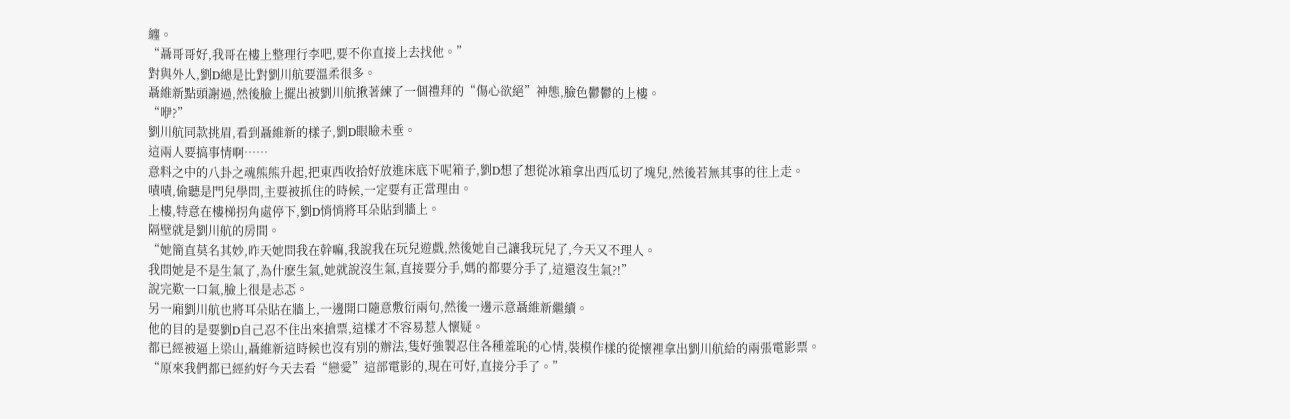纏。
“聶哥哥好,我哥在樓上整理行李吧,要不你直接上去找他。”
對與外人,劉D總是比對劉川航要溫柔很多。
聶維新點頭謝過,然後臉上擺出被劉川航揪著練了一個禮拜的“傷心欲絕”神態,臉色鬱鬱的上樓。
“咿?”
劉川航同款挑眉,看到聶維新的樣子,劉D眼瞼未垂。
這兩人要搞事情啊……
意料之中的八卦之魂熊熊升起,把東西收拾好放進床底下呢箱子,劉D想了想從冰箱拿出西瓜切了塊兒,然後若無其事的往上走。
嘖嘖,偷聽是門兒學問,主要被抓住的時候,一定要有正當理由。
上樓,特意在樓梯拐角處停下,劉D悄悄將耳朵貼到牆上。
隔壁就是劉川航的房間。
“她簡直莫名其妙,昨天她問我在幹嘛,我說我在玩兒遊戲,然後她自己讓我玩兒了,今天又不理人。
我問她是不是生氣了,為什麽生氣,她就說沒生氣,直接要分手,媽的都要分手了,這還沒生氣?!”
說完歎一口氣,臉上很是忐忑。
另一廂劉川航也將耳朵貼在牆上,一邊開口隨意敷衍兩句,然後一邊示意聶維新繼續。
他的目的是要劉D自己忍不住出來搶票,這樣才不容易惹人懷疑。
都已經被逼上梁山,聶維新這時候也沒有別的辦法,隻好強製忍住各種羞恥的心情,裝模作樣的從懷裡拿出劉川航給的兩張電影票。
“原來我們都已經約好今天去看“戀愛”這部電影的,現在可好,直接分手了。”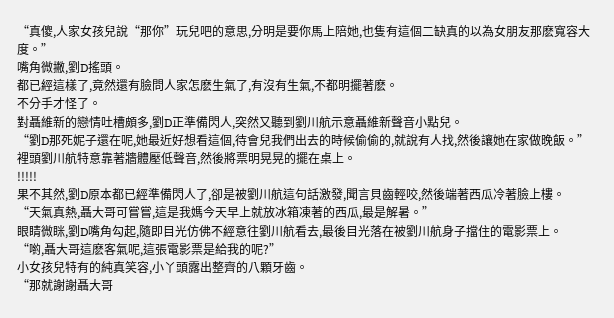“真傻,人家女孩兒說“那你”玩兒吧的意思,分明是要你馬上陪她,也隻有這個二缺真的以為女朋友那麽寬容大度。”
嘴角微撇,劉D搖頭。
都已經這樣了,竟然還有臉問人家怎麽生氣了,有沒有生氣,不都明擺著麽。
不分手才怪了。
對聶維新的戀情吐槽頗多,劉D正準備閃人,突然又聽到劉川航示意聶維新聲音小點兒。
“劉D那死妮子還在呢,她最近好想看這個,待會兒我們出去的時候偷偷的,就說有人找,然後讓她在家做晚飯。”
裡頭劉川航特意靠著牆體壓低聲音,然後將票明晃晃的擺在桌上。
!!!!!
果不其然,劉D原本都已經準備閃人了,卻是被劉川航這句話激發,聞言貝齒輕咬,然後端著西瓜冷著臉上樓。
“天氣真熱,聶大哥可嘗嘗,這是我媽今天早上就放冰箱凍著的西瓜,最是解暑。”
眼睛微眯,劉D嘴角勾起,隨即目光仿佛不經意往劉川航看去,最後目光落在被劉川航身子擋住的電影票上。
“喲,聶大哥這麽客氣呢,這張電影票是給我的呢?”
小女孩兒特有的純真笑容,小丫頭露出整齊的八顆牙齒。
“那就謝謝聶大哥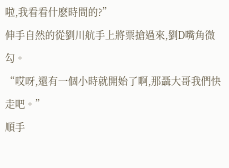啦,我看看什麽時間的?”
伸手自然的從劉川航手上將票搶過來,劉D嘴角微勾。
“哎呀,還有一個小時就開始了啊,那聶大哥我們快走吧。”
順手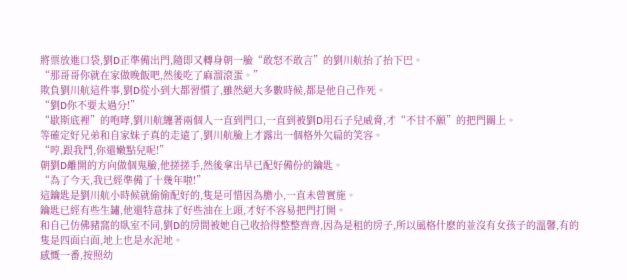將票放進口袋,劉D正準備出門,隨即又轉身朝一臉“敢怒不敢言”的劉川航抬了抬下巴。
“那哥哥你就在家做晚飯吧,然後吃了麻溜滾蛋。”
欺負劉川航這件事,劉D從小到大都習慣了,雖然絕大多數時候,都是他自己作死。
“劉D你不要太過分!”
“歇斯底裡”的咆哮,劉川航纏著兩個人一直到門口,一直到被劉D用石子兒威脅,才“不甘不願”的把門關上。
等確定好兄弟和自家妹子真的走遠了,劉川航臉上才露出一個格外欠扁的笑容。
“哼,跟我鬥,你還嫩點兒呢!”
朝劉D離開的方向做個鬼臉,他搓搓手,然後拿出早已配好備份的鑰匙。
“為了今天,我已經準備了十幾年啦!”
這鑰匙是劉川航小時候就偷偷配好的,隻是可惜因為膽小,一直未曾實施。
鑰匙已經有些生鏽,他還特意抹了好些油在上頭,才好不容易把門打開。
和自己仿佛豬窩的臥室不同,劉D的房間被她自己收拾得整整齊齊,因為是租的房子,所以風格什麽的並沒有女孩子的溫馨,有的隻是四面白面,地上也是水泥地。
感慨一番,按照幼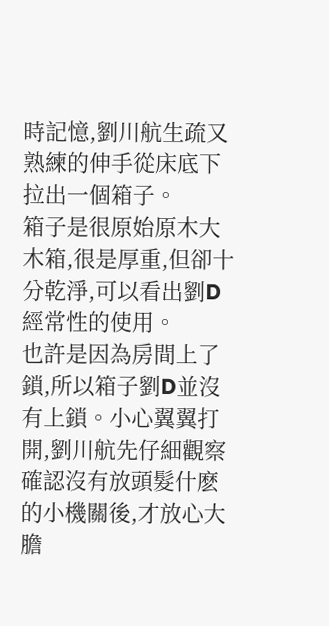時記憶,劉川航生疏又熟練的伸手從床底下拉出一個箱子。
箱子是很原始原木大木箱,很是厚重,但卻十分乾淨,可以看出劉D經常性的使用。
也許是因為房間上了鎖,所以箱子劉D並沒有上鎖。小心翼翼打開,劉川航先仔細觀察確認沒有放頭髮什麽的小機關後,才放心大膽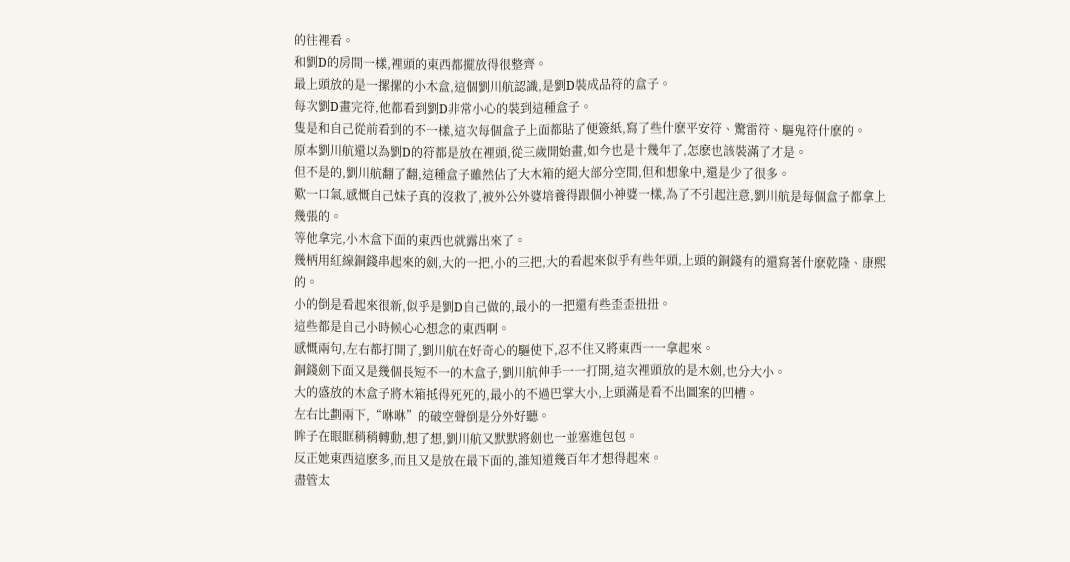的往裡看。
和劉D的房間一樣,裡頭的東西都擺放得很整齊。
最上頭放的是一摞摞的小木盒,這個劉川航認識,是劉D裝成品符的盒子。
每次劉D畫完符,他都看到劉D非常小心的裝到這種盒子。
隻是和自己從前看到的不一樣,這次每個盒子上面都貼了便簽紙,寫了些什麽平安符、驚雷符、驅鬼符什麽的。
原本劉川航還以為劉D的符都是放在裡頭,從三歲開始畫,如今也是十幾年了,怎麽也該裝滿了才是。
但不是的,劉川航翻了翻,這種盒子雖然佔了大木箱的絕大部分空間,但和想象中,還是少了很多。
歎一口氣,感慨自己妹子真的沒救了,被外公外婆培養得跟個小神婆一樣,為了不引起注意,劉川航是每個盒子都拿上幾張的。
等他拿完,小木盒下面的東西也就露出來了。
幾柄用紅線銅錢串起來的劍,大的一把,小的三把,大的看起來似乎有些年頭,上頭的銅錢有的還寫著什麽乾隆、康熙的。
小的倒是看起來很新,似乎是劉D自己做的,最小的一把還有些歪歪扭扭。
這些都是自己小時候心心想念的東西啊。
感慨兩句,左右都打開了,劉川航在好奇心的驅使下,忍不住又將東西一一拿起來。
銅錢劍下面又是幾個長短不一的木盒子,劉川航伸手一一打開,這次裡頭放的是木劍,也分大小。
大的盛放的木盒子將木箱抵得死死的,最小的不過巴掌大小,上頭滿是看不出圖案的凹槽。
左右比劃兩下,“咻咻”的破空聲倒是分外好聽。
眸子在眼眶稍稍轉動,想了想,劉川航又默默將劍也一並塞進包包。
反正她東西這麽多,而且又是放在最下面的,誰知道幾百年才想得起來。
盡管太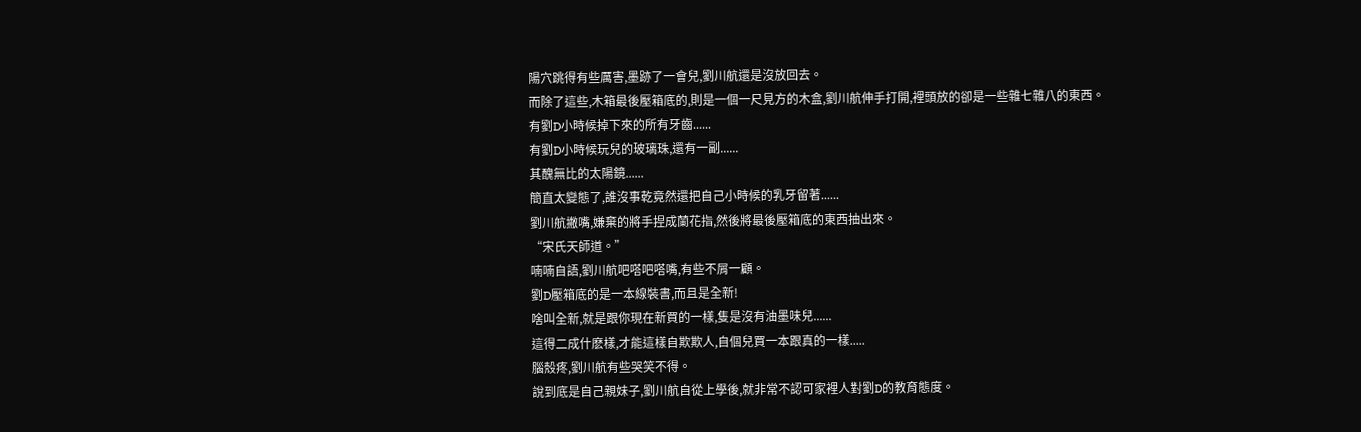陽穴跳得有些厲害,墨跡了一會兒,劉川航還是沒放回去。
而除了這些,木箱最後壓箱底的,則是一個一尺見方的木盒,劉川航伸手打開,裡頭放的卻是一些雜七雜八的東西。
有劉D小時候掉下來的所有牙齒......
有劉D小時候玩兒的玻璃珠,還有一副......
其醜無比的太陽鏡......
簡直太變態了,誰沒事乾竟然還把自己小時候的乳牙留著......
劉川航撇嘴,嫌棄的將手捏成蘭花指,然後將最後壓箱底的東西抽出來。
“宋氏天師道。”
喃喃自語,劉川航吧嗒吧嗒嘴,有些不屑一顧。
劉D壓箱底的是一本線裝書,而且是全新!
啥叫全新,就是跟你現在新買的一樣,隻是沒有油墨味兒......
這得二成什麽樣,才能這樣自欺欺人,自個兒買一本跟真的一樣.....
腦殼疼,劉川航有些哭笑不得。
說到底是自己親妹子,劉川航自從上學後,就非常不認可家裡人對劉D的教育態度。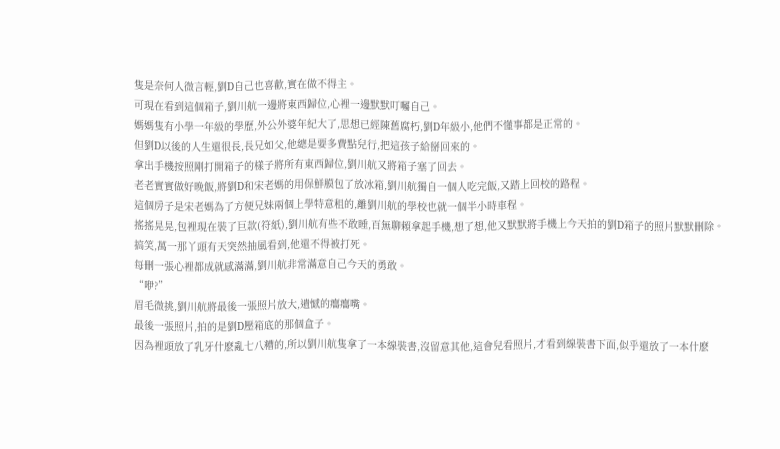隻是奈何人微言輕,劉D自己也喜歡,實在做不得主。
可現在看到這個箱子,劉川航一邊將東西歸位,心裡一邊默默叮囑自己。
媽媽隻有小學一年級的學歷,外公外婆年紀大了,思想已經陳舊腐朽,劉D年級小,他們不懂事都是正常的。
但劉D以後的人生還很長,長兄如父,他總是要多費點兒行,把這孩子給掰回來的。
拿出手機按照剛打開箱子的樣子將所有東西歸位,劉川航又將箱子塞了回去。
老老實實做好晚飯,將劉D和宋老媽的用保鮮膜包了放冰箱,劉川航獨自一個人吃完飯,又踏上回校的路程。
這個房子是宋老媽為了方便兄妹兩個上學特意租的,離劉川航的學校也就一個半小時車程。
搖搖晃晃,包裡現在裝了巨款(符紙),劉川航有些不敢睡,百無聊賴拿起手機,想了想,他又默默將手機上今天拍的劉D箱子的照片默默刪除。
搞笑,萬一那丫頭有天突然抽風看到,他還不得被打死。
每刪一張心裡都成就感滿滿,劉川航非常滿意自己今天的勇敢。
“咿?”
眉毛微挑,劉川航將最後一張照片放大,遺憾的癟癟嘴。
最後一張照片,拍的是劉D壓箱底的那個盒子。
因為裡頭放了乳牙什麽亂七八糟的,所以劉川航隻拿了一本線裝書,沒留意其他,這會兒看照片,才看到線裝書下面,似乎還放了一本什麽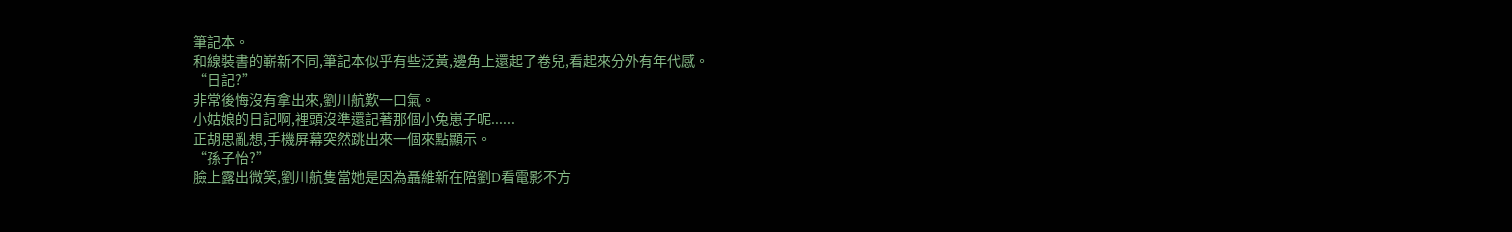筆記本。
和線裝書的嶄新不同,筆記本似乎有些泛黃,邊角上還起了卷兒,看起來分外有年代感。
“日記?”
非常後悔沒有拿出來,劉川航歎一口氣。
小姑娘的日記啊,裡頭沒準還記著那個小兔崽子呢......
正胡思亂想,手機屏幕突然跳出來一個來點顯示。
“孫子怡?”
臉上露出微笑,劉川航隻當她是因為聶維新在陪劉D看電影不方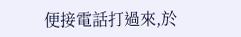便接電話打過來,於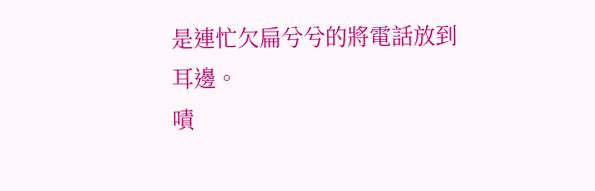是連忙欠扁兮兮的將電話放到耳邊。
嘖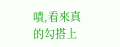嘖,看來真的勾搭上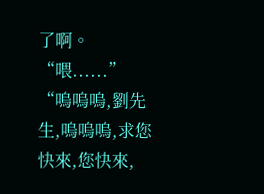了啊。
“喂......”
“嗚嗚嗚,劉先生,嗚嗚嗚,求您快來,您快來,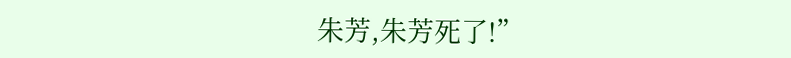朱芳,朱芳死了!”